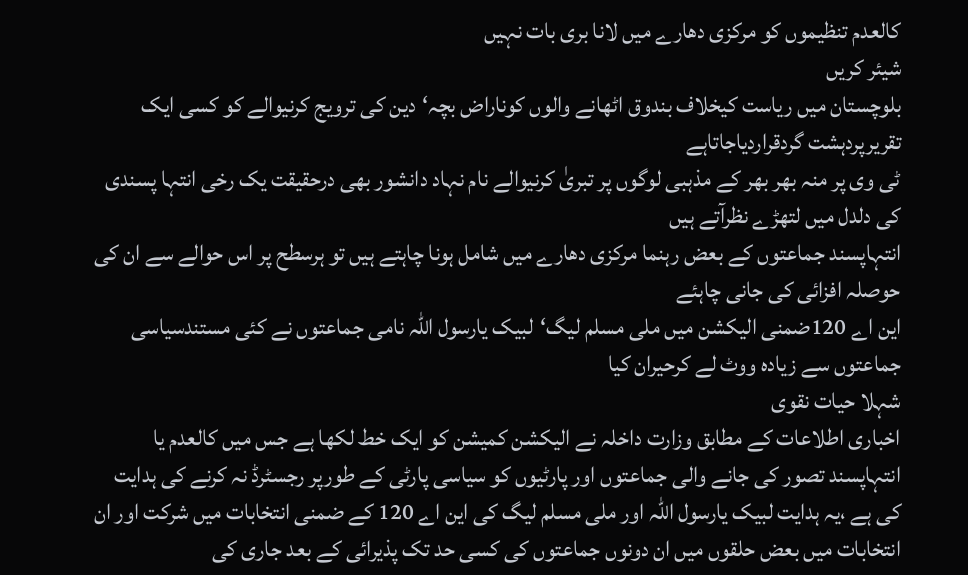کالعدم تنظیموں کو مرکزی دھارے میں لانا بری بات نہیں
شیئر کریں
بلوچستان میں ریاست کیخلاف بندوق اٹھانے والوں کوناراض بچہ‘دین کی ترویج کرنیوالے کو کسی ایک تقریرپردہشت گردقراردیاجاتاہے
ٹی وی پر منہ بھر بھر کے مذہبی لوگوں پر تبریٰ کرنیوالے نام نہاد دانشور بھی درحقیقت یک رخی انتہا پسندی کی دلدل میں لتھڑے نظرآتے ہیں
انتہاپسند جماعتوں کے بعض رہنما مرکزی دھارے میں شامل ہونا چاہتے ہیں تو ہرسطح پر اس حوالے سے ان کی حوصلہ افزائی کی جانی چاہئے
این اے 120ضمنی الیکشن میں ملی مسلم لیگ‘لبیک یارسول اللہ نامی جماعتوں نے کئی مستندسیاسی جماعتوں سے زیادہ ووٹ لے کرحیران کیا
شہلا حیات نقوی
اخباری اطلاعات کے مطابق وزارت داخلہ نے الیکشن کمیشن کو ایک خط لکھا ہے جس میں کالعدم یا انتہاپسند تصور کی جانے والی جماعتوں اور پارٹیوں کو سیاسی پارٹی کے طورپر رجسٹرڈ نہ کرنے کی ہدایت کی ہے ،یہ ہدایت لبیک یارسول اللہ اور ملی مسلم لیگ کی این اے 120 کے ضمنی انتخابات میں شرکت اور ان انتخابات میں بعض حلقوں میں ان دونوں جماعتوں کی کسی حد تک پذیرائی کے بعد جاری کی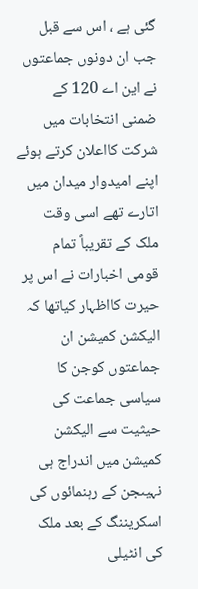گئی ہے ، اس سے قبل جب ان دونوں جماعتوں نے این اے 120 کے ضمنی انتخابات میں شرکت کااعلان کرتے ہوئے اپنے امیدوار میدان میں اتارے تھے اسی وقت ملک کے تقریباً تمام قومی اخبارات نے اس پر حیرت کااظہار کیاتھا کہ الیکشن کمیشن ان جماعتوں کوجن کا سیاسی جماعت کی حیثیت سے الیکشن کمیشن میں اندراج ہی نہیںجن کے رہنمائوں کی اسکریننگ کے بعد ملک کی انٹیلی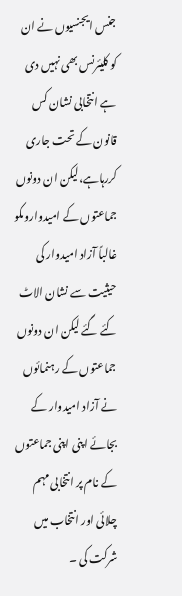جنس ایجنسیوں نے ان کو کلیئرنس بھی نہیں دی ہے انتخابی نشان کس قانون کے تحت جاری کررہاہے،لیکن ان دونوں جماعتوں کے امیدواروںکو غالباً آزاد امیدوار کی حیثیت سے نشان الاٹ کئے گئے لیکن ان دونوں جماعتوں کے رہنمائوں نے آزاد امیدوار کے بجائے اپنی اپنی جماعتوں کے نام پر انتخابی مہم چلائی اور انتخاب میں شرکت کی ۔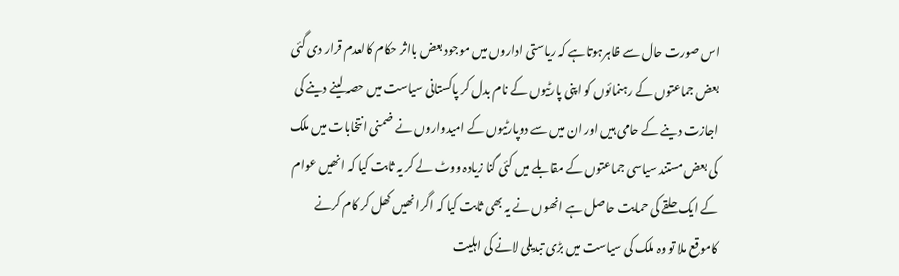اس صورت حال سے ظاہرہوتاہے کہ ریاستی اداروں میں موجود بعض بااثر حکام کالعدم قرار دی گئی بعض جماعتوں کے رہنمائوں کو اپنی پارٹیوں کے نام بدل کر پاکستانی سیاست میں حصہ لینے دینے کی اجازت دینے کے حامی ہیں اور ان میں سے دوپارٹیوں کے امیدواروں نے ضمنی انتخابات میں ملک کی بعض مستند سیاسی جماعتوں کے مقابلے میں کئی گنا زیادہ ووٹ لے کر یہ ثابت کیا کہ انھیں عوام کے ایک حلقے کی حمایت حاصل ہے انھوں نے یہ بھی ثابت کیا کہ اگرا نھیں کھل کر کام کرنے کاموقع ملا تو وہ ملک کی سیاست میں بڑی تبدیلی لانے کی اہلیت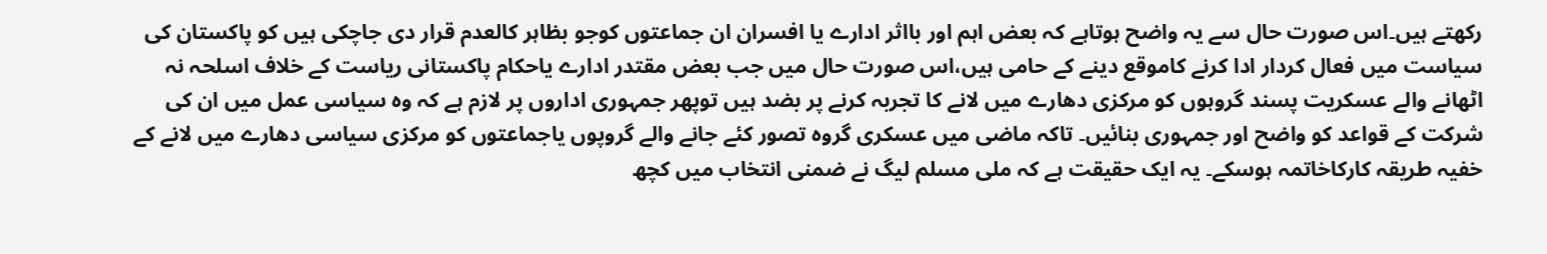رکھتے ہیں۔اس صورت حال سے یہ واضح ہوتاہے کہ بعض اہم اور بااثر ادارے یا افسران ان جماعتوں کوجو بظاہر کالعدم قرار دی جاچکی ہیں کو پاکستان کی سیاست میں فعال کردار ادا کرنے کاموقع دینے کے حامی ہیں،اس صورت حال میں جب بعض مقتدر ادارے یاحکام پاکستانی ریاست کے خلاف اسلحہ نہ اٹھانے والے عسکریت پسند گروہوں کو مرکزی دھارے میں لانے کا تجربہ کرنے پر بضد ہیں توپھر جمہوری اداروں پر لازم ہے کہ وہ سیاسی عمل میں ان کی شرکت کے قواعد کو واضح اور جمہوری بنائیں۔ تاکہ ماضی میں عسکری گروہ تصور کئے جانے والے گروپوں یاجماعتوں کو مرکزی سیاسی دھارے میں لانے کے خفیہ طریقہ کارکاخاتمہ ہوسکے۔ یہ ایک حقیقت ہے کہ ملی مسلم لیگ نے ضمنی انتخاب میں کچھ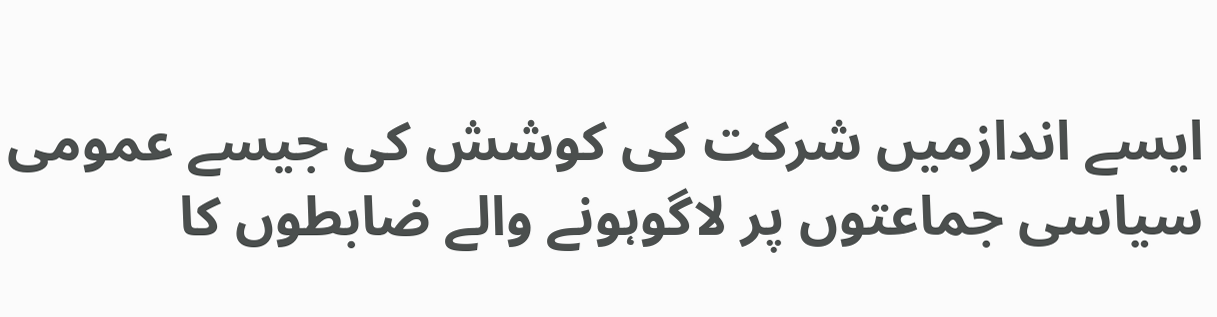ایسے اندازمیں شرکت کی کوشش کی جیسے عمومی سیاسی جماعتوں پر لاگوہونے والے ضابطوں کا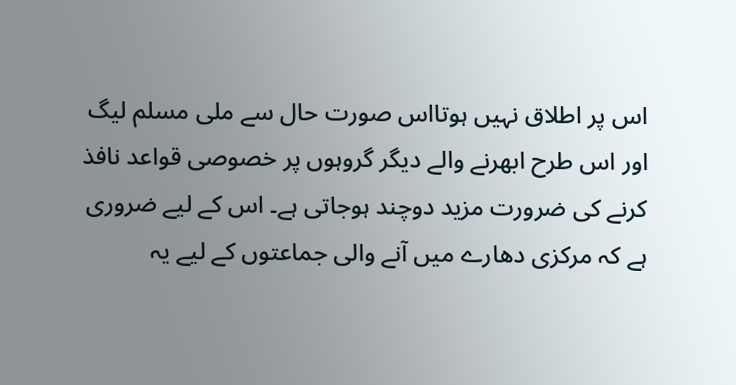اس پر اطلاق نہیں ہوتااس صورت حال سے ملی مسلم لیگ اور اس طرح ابھرنے والے دیگر گروہوں پر خصوصی قواعد نافذ کرنے کی ضرورت مزید دوچند ہوجاتی ہے۔ اس کے لیے ضروری ہے کہ مرکزی دھارے میں آنے والی جماعتوں کے لیے یہ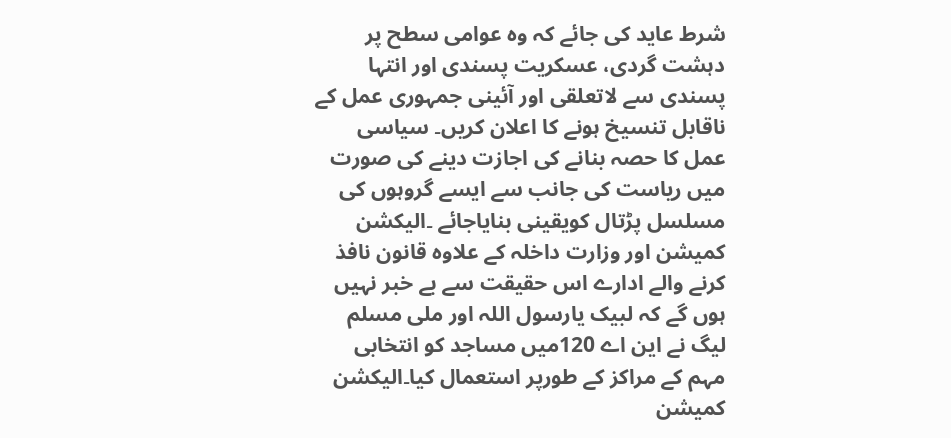شرط عاید کی جائے کہ وہ عوامی سطح پر دہشت گردی، عسکریت پسندی اور انتہا پسندی سے لاتعلقی اور آئینی جمہوری عمل کے ناقابل تنسیخ ہونے کا اعلان کریں۔ سیاسی عمل کا حصہ بنانے کی اجازت دینے کی صورت میں ریاست کی جانب سے ایسے گروہوں کی مسلسل پڑتال کویقینی بنایاجائے ۔الیکشن کمیشن اور وزارت داخلہ کے علاوہ قانون نافذ کرنے والے ادارے اس حقیقت سے بے خبر نہیں ہوں گے کہ لبیک یارسول اللہ اور ملی مسلم لیگ نے این اے 120میں مساجد کو انتخابی مہم کے مراکز کے طورپر استعمال کیا۔الیکشن کمیشن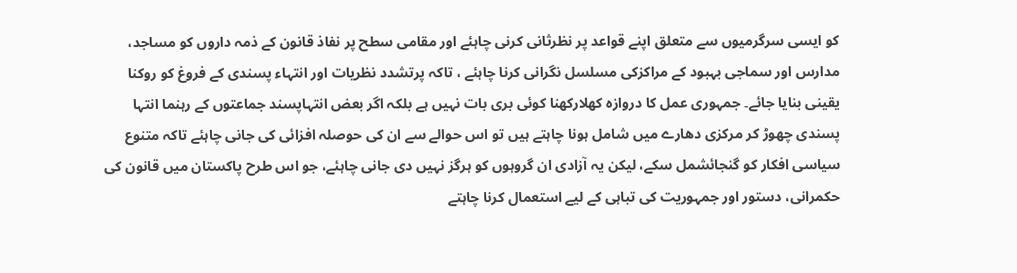کو ایسی سرگرمیوں سے متعلق اپنے قواعد پر نظرثانی کرنی چاہئے اور مقامی سطح پر نفاذ قانون کے ذمہ داروں کو مساجد، مدارس اور سماجی بہبود کے مراکزکی مسلسل نگرانی کرنا چاہئے ، تاکہ پرتشدد نظریات اور انتہاء پسندی کے فروغ کو روکنا یقینی بنایا جائے۔ جمہوری عمل کا دروازہ کھلارکھنا کوئی بری بات نہیں ہے بلکہ اگر بعض انتہاپسند جماعتوں کے رہنما انتہا پسندی چھوڑ کر مرکزی دھارے میں شامل ہونا چاہتے ہیں تو اس حوالے سے ان کی حوصلہ افزائی کی جانی چاہئے تاکہ متنوع سیاسی افکار کو گنجائشمل سکے، لیکن یہ آزادی ان گروہوں کو ہرگز نہیں دی جانی چاہئے، جو اس طرح پاکستان میں قانون کی حکمرانی، دستور اور جمہوریت کی تباہی کے لیے استعمال کرنا چاہتے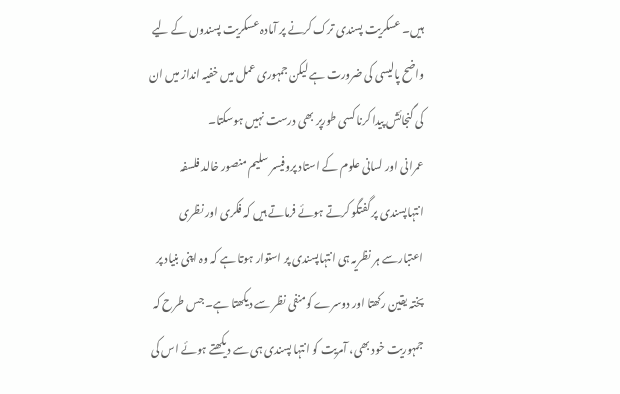ہیں۔ عسکریت پسندی ترک کرنے پر آمادہ عسکریت پسندوں کے لیے واضح پالیسی کی ضرورت ہے لیکن جمہوری عمل میں خفیہ انداز میں ان کی گنجائش پیدا کرنا کسی طورپر بھی درست نہیں ہوسکتا۔
عمرانی اور لسانی علوم کے استاد پروفیسر سلیم منصور خالد فلسفہ انتہاپسندی پر گفتگو کرتے ہوئے فرماتے ہیں کہ فکری اور نظری اعتبارسے ہر نظریہ ہی انتہاپسندی پر استوار ہوتا ہے کہ وہ اپنی بنیاد پر پختہ یقین رکھتا اور دوسرے کومنفی نظر سے دیکھتا ہے۔ جس طرح کہ جمہوریت خود بھی، آمریت کو انتہا پسندی ہی سے دیکھتے ہوئے اس کی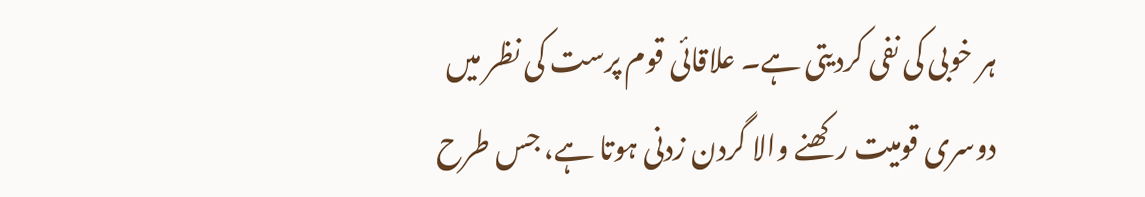ہر خوبی کی نفی کردیتی ہے۔ علاقائی قوم پرست کی نظر میں دوسری قومیت رکھنے والا گردن زدنی ہوتا ہے، جس طرح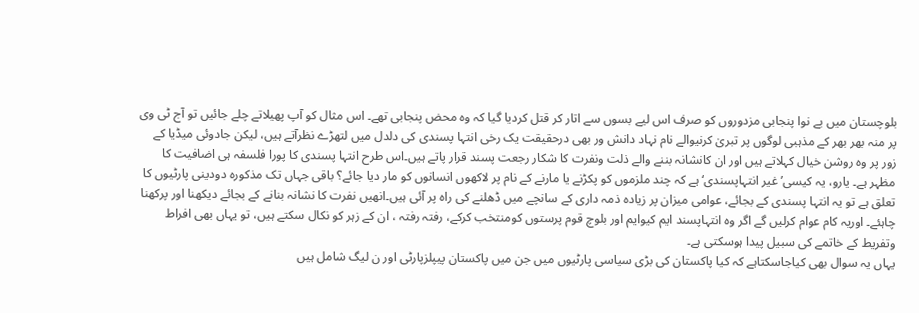بلوچستان میں بے نوا پنجابی مزدوروں کو صرف اس لیے بسوں سے اتار کر قتل کردیا گیا کہ وہ محض پنجابی تھے۔ اس مثال کو آپ پھیلاتے چلے جائیں تو آج ٹی وی پر منہ بھر بھر کے مذہبی لوگوں پر تبریٰ کرنیوالے نام نہاد دانش ور بھی درحقیقت یک رخی انتہا پسندی کی دلدل میں لتھڑے نظرآتے ہیں، لیکن جادوئی میڈیا کے زور پر وہ روشن خیال کہلاتے ہیں اور ان کانشانہ بننے والے ذلت ونفرت کا شکار رجعت پسند قرار پاتے ہیں۔اس طرح انتہا پسندی کا پورا فلسفہ ہی اضافیت کا مظہر ہے۔ یارو، یہ کیسی’ غیر انتہاپسندی‘ ہے کہ چند ملزموں کو پکڑنے یا مارنے کے نام پر لاکھوں انسانوں کو مار دیا جائے؟ باقی جہاں تک مذکورہ دودینی پارٹیوں کا تعلق ہے تو یہ انتہا پسندی کے بجائے، عوامی میزان پر زیادہ ذمہ داری کے سانچے میں ڈھلنے کی راہ پر آئی ہیں۔انھیں نفرت کا نشانہ بنانے کے بجائے دیکھنا اور پرکھنا چاہئے۔ اوریہ کام عوام کرلیں گے اگر وہ انتہاپسند ایم کیوایم اور بلوچ قوم پرستوں کومنتخب کرکے، رفتہ رفتہ ، ان کے زہر کو نکال سکتے ہیں، تو یہاں بھی افراط وتفریط کے خاتمے کی سبیل پیدا ہوسکتی ہے۔
یہاں یہ سوال بھی کیاجاسکتاہے کہ کیا پاکستان کی بڑی سیاسی پارٹیوں میں جن میں پاکستان پیپلزپارٹی اور ن لیگ شامل ہیں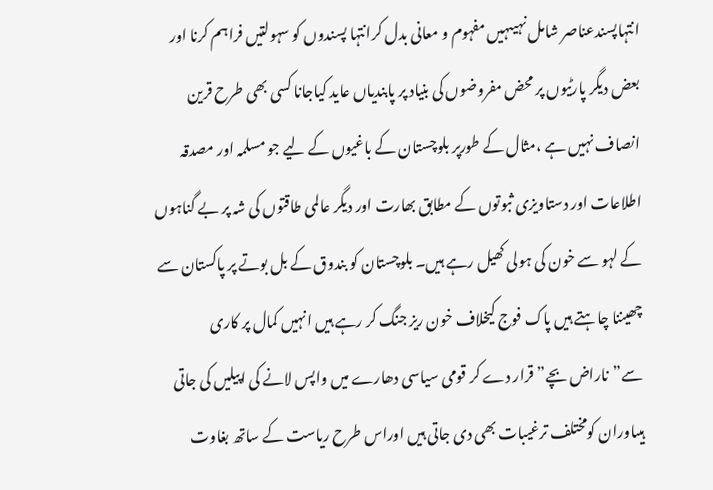انتہاپسندعناصر شامل نہیںہیں مفہوم و معانی بدل کرانتہا پسندوں کو سہولتیں فراہم کرنا اور بعض دیگر پارٹیوں پر محض مفروضوں کی بنیاد پر پابندیاں عاید کیاجانا کسی بھی طرح قرین انصاف نہیں ہے ،مثال کے طورپر بلوچستان کے باغیوں کے لیے جو مسلمہ اور مصدقہ اطلاعات اور دستاویزی ثبوتوں کے مطابق بھارت اور دیگر عالمی طاقتوں کی شہ پر بے گناہوں کے لہو سے خون کی ہولی کھیل رہے ہیں۔ بلوچستان کو بندوق کے بل بوتے پر پاکستان سے چھیننا چاہتے ہیں پاک فوج کیخلاف خون ریز جنگ کر رہے ہیں انہیں کمال پر کاری سے”ناراض بچے” قرار دے کر قومی سیاسی دھارے میں واپس لانے کی اپیلیں کی جاتی ہیںاوران کومختلف ترغیبات بھی دی جاتی ہیں اوراس طرح ریاست کے ساتھ بغاوت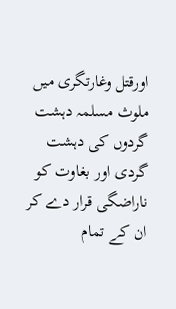اورقتل وغارتگری میں ملوث مسلمہ دہشت گردوں کی دہشت گردی اور بغاوت کو ناراضگی قرار دے کر ان کے تمام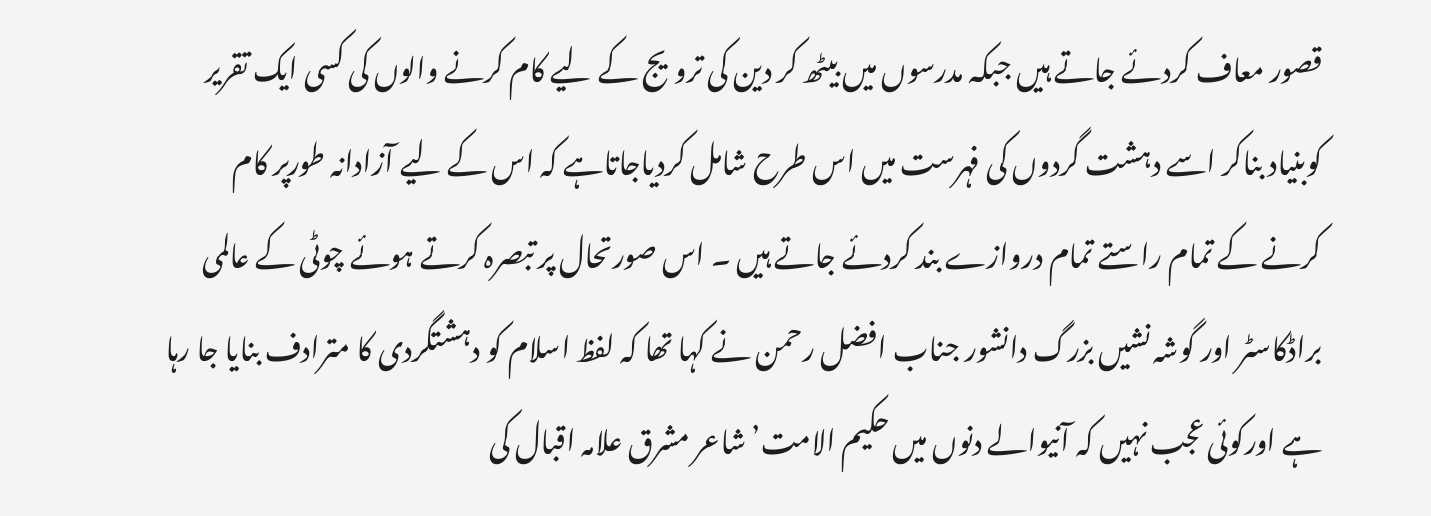قصور معاف کردئے جاتے ہیں جبکہ مدرسوں میں بیٹھ کر دین کی ترویج کے لیے کام کرنے والوں کی کسی ایک تقریر کوبنیاد بناکر اسے دہشت گردوں کی فہرست میں اس طرح شامل کردیاجاتاہے کہ اس کے لیے آزادانہ طورپر کام کرنے کے تمام راستے تمام دروازے بند کردئے جاتے ہیں ۔ اس صورتحال پر تبصرہ کرتے ہوئے چوٹی کے عالمی براڈکاسٹر اور گوشہ نشیں بزرگ دانشور جناب افضل رحمن نے کہا تھا کہ لفظ اسلام کو دہشتگردی کا مترادف بنایا جا رہا ہے اورکوئی عجب نہیں کہ آنیوالے دنوں میں حکیم الامت’ شاعر مشرق علامہ اقبال کی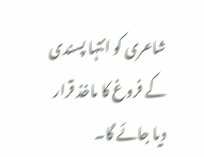شاعری کو انتہا پسندی کے فروغ کا ماخذ قرار دیا جائے گا۔